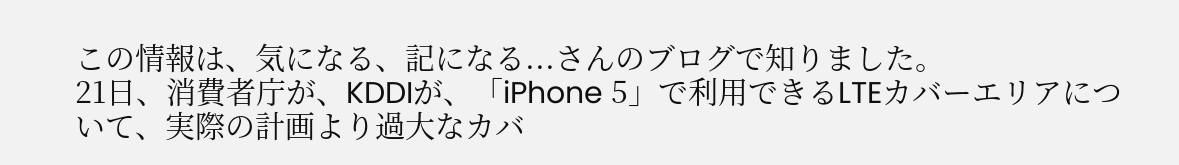この情報は、気になる、記になる...さんのブログで知りました。
21日、消費者庁が、KDDIが、「iPhone 5」で利用できるLTEカバーエリアについて、実際の計画より過大なカバ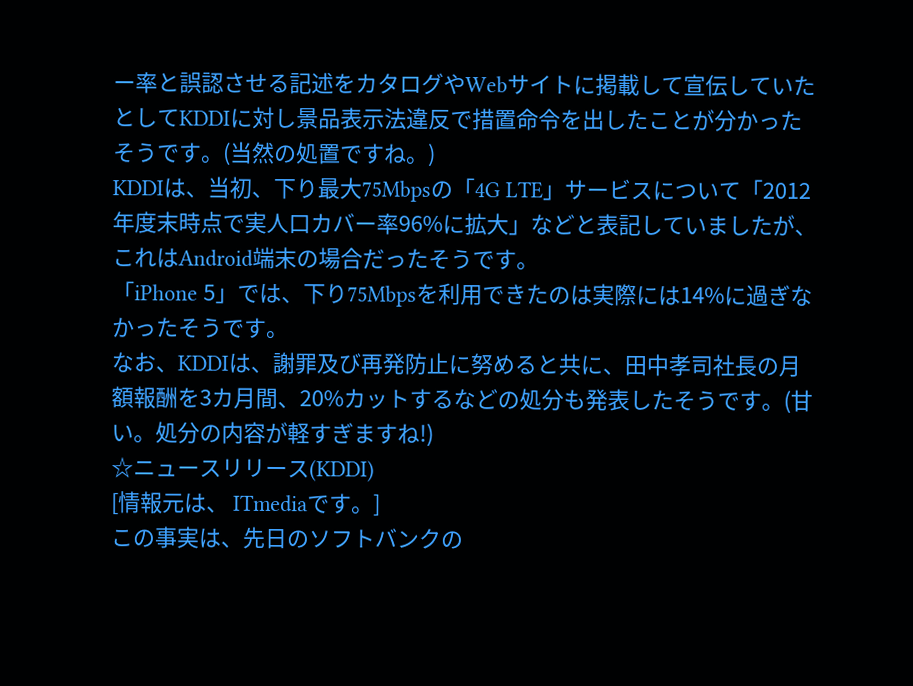ー率と誤認させる記述をカタログやWebサイトに掲載して宣伝していたとしてKDDIに対し景品表示法違反で措置命令を出したことが分かったそうです。(当然の処置ですね。)
KDDIは、当初、下り最大75Mbpsの「4G LTE」サービスについて「2012年度末時点で実人口カバー率96%に拡大」などと表記していましたが、これはAndroid端末の場合だったそうです。
「iPhone 5」では、下り75Mbpsを利用できたのは実際には14%に過ぎなかったそうです。
なお、KDDIは、謝罪及び再発防止に努めると共に、田中孝司社長の月額報酬を3カ月間、20%カットするなどの処分も発表したそうです。(甘い。処分の内容が軽すぎますね!)
☆ニュースリリース(KDDI)
[情報元は、 ITmediaです。]
この事実は、先日のソフトバンクの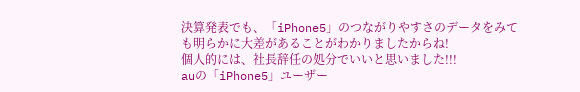決算発表でも、「iPhone5」のつながりやすさのデータをみても明らかに大差があることがわかりましたからね!
個人的には、社長辞任の処分でいいと思いました!!!
auの「iPhone5」ユーザー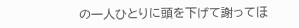の一人ひとりに頭を下げて謝ってほ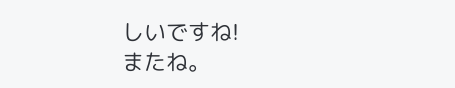しいですね!
またね。